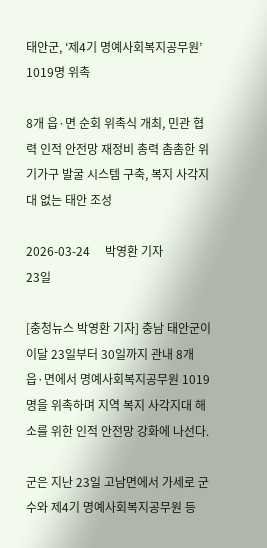태안군, ‘제4기 명예사회복지공무원’ 1019명 위촉

8개 읍·면 순회 위촉식 개최, 민관 협력 인적 안전망 재정비 총력 촘촘한 위기가구 발굴 시스템 구축, 복지 사각지대 없는 태안 조성

2026-03-24     박영환 기자
23일

[충청뉴스 박영환 기자] 충남 태안군이 이달 23일부터 30일까지 관내 8개 읍·면에서 명예사회복지공무원 1019명을 위촉하며 지역 복지 사각지대 해소를 위한 인적 안전망 강화에 나선다.

군은 지난 23일 고남면에서 가세로 군수와 제4기 명예사회복지공무원 등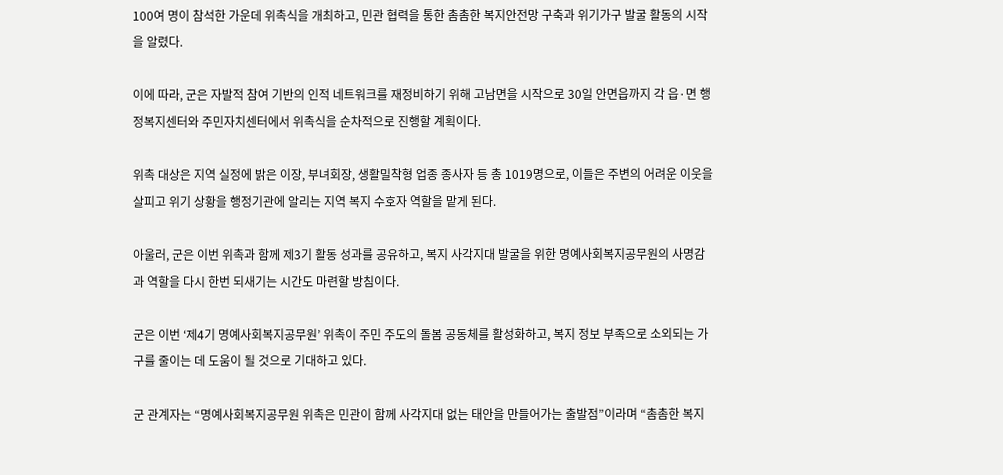100여 명이 참석한 가운데 위촉식을 개최하고, 민관 협력을 통한 촘촘한 복지안전망 구축과 위기가구 발굴 활동의 시작을 알렸다.

이에 따라, 군은 자발적 참여 기반의 인적 네트워크를 재정비하기 위해 고남면을 시작으로 30일 안면읍까지 각 읍·면 행정복지센터와 주민자치센터에서 위촉식을 순차적으로 진행할 계획이다.

위촉 대상은 지역 실정에 밝은 이장, 부녀회장, 생활밀착형 업종 종사자 등 총 1019명으로, 이들은 주변의 어려운 이웃을 살피고 위기 상황을 행정기관에 알리는 지역 복지 수호자 역할을 맡게 된다.

아울러, 군은 이번 위촉과 함께 제3기 활동 성과를 공유하고, 복지 사각지대 발굴을 위한 명예사회복지공무원의 사명감과 역할을 다시 한번 되새기는 시간도 마련할 방침이다.

군은 이번 ‘제4기 명예사회복지공무원’ 위촉이 주민 주도의 돌봄 공동체를 활성화하고, 복지 정보 부족으로 소외되는 가구를 줄이는 데 도움이 될 것으로 기대하고 있다.

군 관계자는 “명예사회복지공무원 위촉은 민관이 함께 사각지대 없는 태안을 만들어가는 출발점”이라며 “촘촘한 복지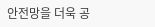안전망을 더욱 공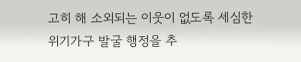고히 해 소외되는 이웃이 없도록 세심한 위기가구 발굴 행정을 추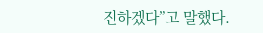진하겠다”고 말했다.